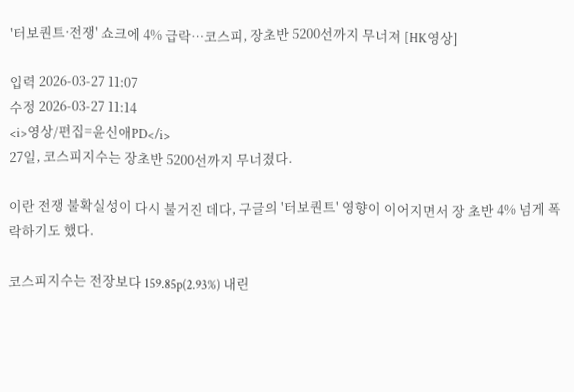'터보퀀트·전쟁' 쇼크에 4% 급락…코스피, 장초반 5200선까지 무너져 [HK영상]

입력 2026-03-27 11:07
수정 2026-03-27 11:14
<i>영상/편집=윤신애PD</i>
27일, 코스피지수는 장초반 5200선까지 무너졌다.

이란 전쟁 불확실성이 다시 불거진 데다, 구글의 '터보퀀트' 영향이 이어지면서 장 초반 4% 넘게 폭락하기도 했다.

코스피지수는 전장보다 159.85p(2.93%) 내린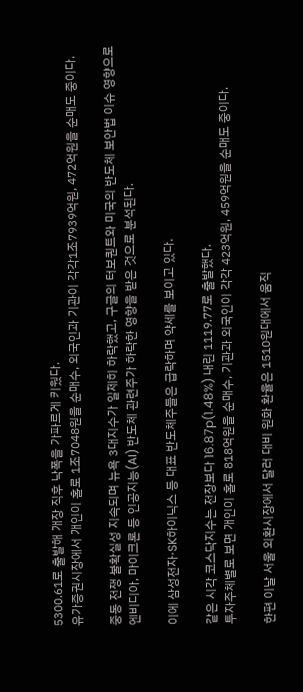5300.61로 출발해 개장 직후 낙폭을 가파르게 키웠다.
유가증권시장에서 개인이 홀로 1조7048원을 순매수, 외국인과 기관이 각각1조7939억원, 472억원을 순매도 중이다.

중동 전쟁 불확실성 지속되며 뉴욕 3대지수가 일제히 하락했고, 구글의 터보퀀트와 미국의 반도체 보안법 이슈 영향으로
엔비디아, 마이크론 등 인공지능(AI) 반도체 관련주가 하락한 영향을 받은 것으로 분석된다.

이에 삼성전자·SK하이닉스 등 대표 반도체주들은 급락하며 약세를 보이고 있다.

같은 시각 코스닥지수는 전장보다 16.87p(1.48%) 내린 1119.77로 출발했다.
투자주체별로 보면 개인이 홀로 818억원을 순매수, 기관과 외국인이 각각 423억원, 459억원을 순매도 중이다.

한편 이날 서울 외환시장에서 달러 대비 원화 환율은 1510원대에서 움직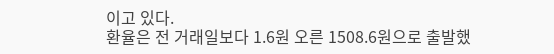이고 있다.
환율은 전 거래일보다 1.6원 오른 1508.6원으로 출발했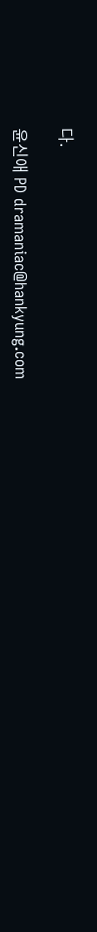다.

윤신애 PD dramaniac@hankyung.com